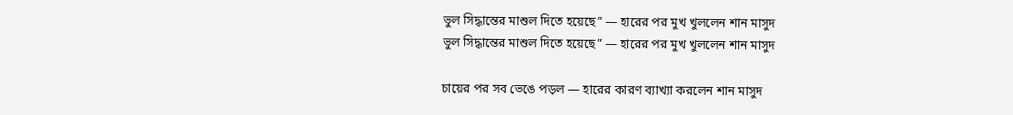ভুল সিদ্ধান্তের মাশুল দিতে হয়েছে” — হারের পর মুখ খুললেন শান মাসুদ
ভুল সিদ্ধান্তের মাশুল দিতে হয়েছে” — হারের পর মুখ খুললেন শান মাসুদ

চায়ের পর সব ভেঙে পড়ল — হারের কারণ ব্যাখ্যা করলেন শান মাসুদ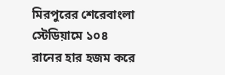মিরপুরের শেরেবাংলা স্টেডিয়ামে ১০৪ রানের হার হজম করে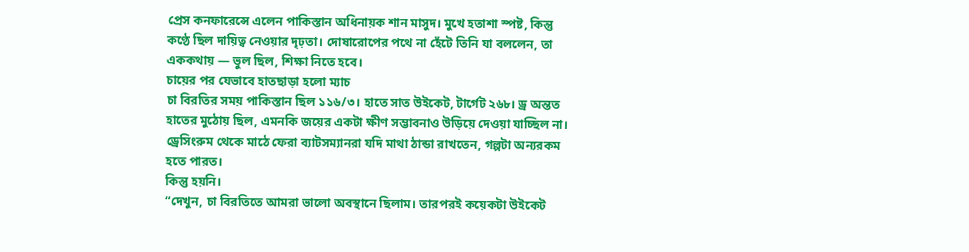প্রেস কনফারেন্সে এলেন পাকিস্তান অধিনায়ক শান মাসুদ। মুখে হতাশা স্পষ্ট, কিন্তু কণ্ঠে ছিল দায়িত্ব নেওয়ার দৃঢ়তা। দোষারোপের পথে না হেঁটে তিনি যা বললেন, তা এককথায় — ভুল ছিল, শিক্ষা নিতে হবে।
চায়ের পর যেভাবে হাতছাড়া হলো ম্যাচ
চা বিরতির সময় পাকিস্তান ছিল ১১৬/৩। হাতে সাত উইকেট, টার্গেট ২৬৮। ড্র অন্তত হাতের মুঠোয় ছিল, এমনকি জয়ের একটা ক্ষীণ সম্ভাবনাও উড়িয়ে দেওয়া যাচ্ছিল না। ড্রেসিংরুম থেকে মাঠে ফেরা ব্যাটসম্যানরা যদি মাথা ঠান্ডা রাখতেন, গল্পটা অন্যরকম হতে পারত।
কিন্তু হয়নি।
“দেখুন, চা বিরতিতে আমরা ভালো অবস্থানে ছিলাম। তারপরই কয়েকটা উইকেট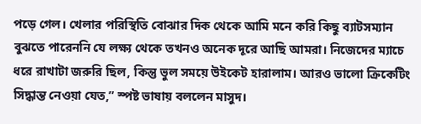পড়ে গেল। খেলার পরিস্থিতি বোঝার দিক থেকে আমি মনে করি কিছু ব্যাটসম্যান বুঝতে পারেননি যে লক্ষ্য থেকে তখনও অনেক দূরে আছি আমরা। নিজেদের ম্যাচে ধরে রাখাটা জরুরি ছিল, কিন্তু ভুল সময়ে উইকেট হারালাম। আরও ভালো ক্রিকেটিং সিদ্ধান্ত নেওয়া যেত,” স্পষ্ট ভাষায় বললেন মাসুদ।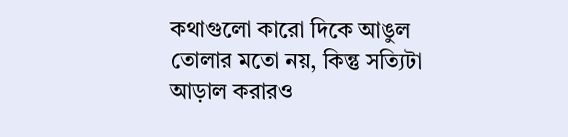কথাগুলো কারো দিকে আঙুল তোলার মতো নয়, কিন্তু সত্যিটা আড়াল করারও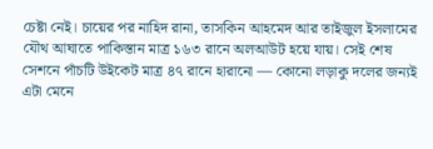চেষ্টা নেই। চায়ের পর নাহিদ রানা, তাসকিন আহমেদ আর তাইজুল ইসলামের যৌথ আঘাতে পাকিস্তান মাত্র ১৬৩ রানে অলআউট হয়ে যায়। সেই শেষ সেশনে পাঁচটি উইকেট মাত্র ৪৭ রানে হারানো — কোনো লড়াকু দলের জন্যই এটা মেনে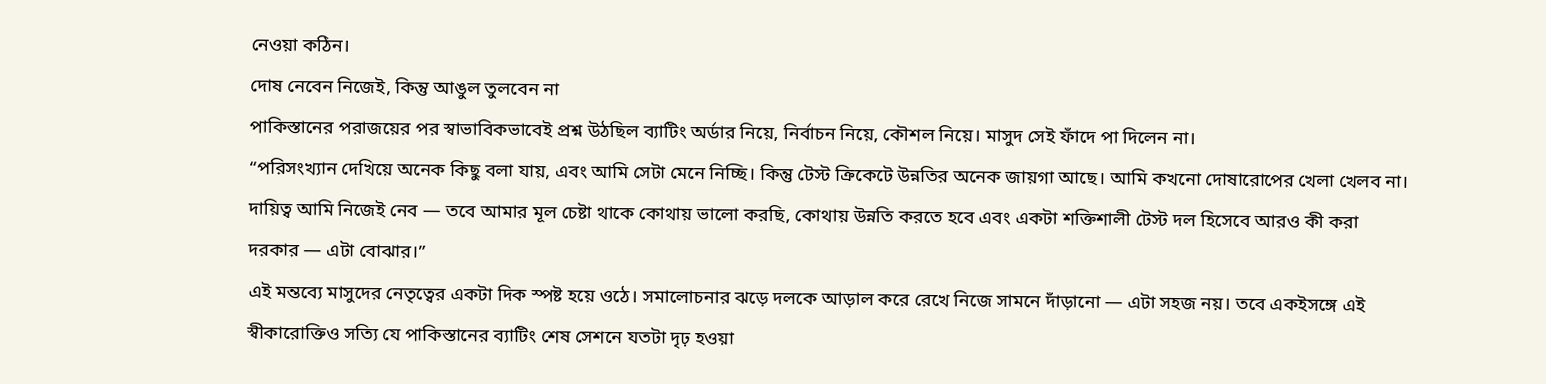নেওয়া কঠিন।
দোষ নেবেন নিজেই, কিন্তু আঙুল তুলবেন না
পাকিস্তানের পরাজয়ের পর স্বাভাবিকভাবেই প্রশ্ন উঠছিল ব্যাটিং অর্ডার নিয়ে, নির্বাচন নিয়ে, কৌশল নিয়ে। মাসুদ সেই ফাঁদে পা দিলেন না।
“পরিসংখ্যান দেখিয়ে অনেক কিছু বলা যায়, এবং আমি সেটা মেনে নিচ্ছি। কিন্তু টেস্ট ক্রিকেটে উন্নতির অনেক জায়গা আছে। আমি কখনো দোষারোপের খেলা খেলব না। দায়িত্ব আমি নিজেই নেব — তবে আমার মূল চেষ্টা থাকে কোথায় ভালো করছি, কোথায় উন্নতি করতে হবে এবং একটা শক্তিশালী টেস্ট দল হিসেবে আরও কী করা দরকার — এটা বোঝার।”
এই মন্তব্যে মাসুদের নেতৃত্বের একটা দিক স্পষ্ট হয়ে ওঠে। সমালোচনার ঝড়ে দলকে আড়াল করে রেখে নিজে সামনে দাঁড়ানো — এটা সহজ নয়। তবে একইসঙ্গে এই স্বীকারোক্তিও সত্যি যে পাকিস্তানের ব্যাটিং শেষ সেশনে যতটা দৃঢ় হওয়া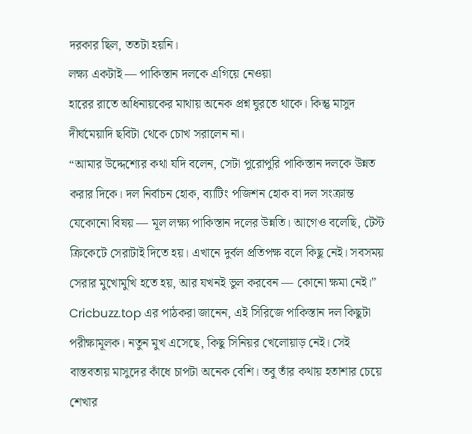দরকার ছিল, ততটা হয়নি।
লক্ষ্য একটাই — পাকিস্তান দলকে এগিয়ে নেওয়া
হারের রাতে অধিনায়কের মাথায় অনেক প্রশ্ন ঘুরতে থাকে। কিন্তু মাসুদ দীর্ঘমেয়াদি ছবিটা থেকে চোখ সরালেন না।
“আমার উদ্দেশ্যের কথা যদি বলেন, সেটা পুরোপুরি পাকিস্তান দলকে উন্নত করার দিকে। দল নির্বাচন হোক, ব্যাটিং পজিশন হোক বা দল সংক্রান্ত যেকোনো বিষয় — মূল লক্ষ্য পাকিস্তান দলের উন্নতি। আগেও বলেছি, টেস্ট ক্রিকেটে সেরাটাই দিতে হয়। এখানে দুর্বল প্রতিপক্ষ বলে কিছু নেই। সবসময় সেরার মুখোমুখি হতে হয়, আর যখনই ভুল করবেন — কোনো ক্ষমা নেই।”
Cricbuzz.top এর পাঠকরা জানেন, এই সিরিজে পাকিস্তান দল কিছুটা পরীক্ষামূলক। নতুন মুখ এসেছে, কিছু সিনিয়র খেলোয়াড় নেই। সেই বাস্তবতায় মাসুদের কাঁধে চাপটা অনেক বেশি। তবু তাঁর কথায় হতাশার চেয়ে শেখার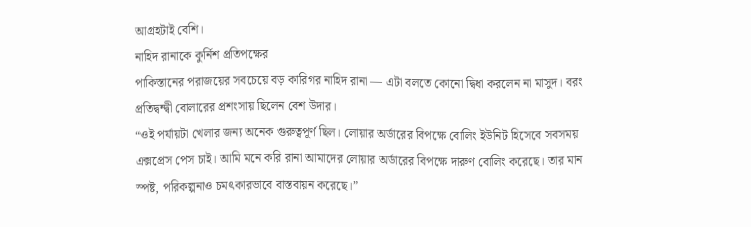আগ্রহটাই বেশি।
নাহিদ রানাকে কুর্নিশ প্রতিপক্ষের
পাকিস্তানের পরাজয়ের সবচেয়ে বড় কারিগর নাহিদ রানা — এটা বলতে কোনো দ্বিধা করলেন না মাসুদ। বরং প্রতিদ্বন্দ্বী বোলারের প্রশংসায় ছিলেন বেশ উদার।
“ওই পর্যায়টা খেলার জন্য অনেক গুরুত্বপূর্ণ ছিল। লোয়ার অর্ডারের বিপক্ষে বোলিং ইউনিট হিসেবে সবসময় এক্সপ্রেস পেস চাই। আমি মনে করি রানা আমাদের লোয়ার অর্ডারের বিপক্ষে দারুণ বোলিং করেছে। তার মান স্পষ্ট, পরিকল্পনাও চমৎকারভাবে বাস্তবায়ন করেছে।”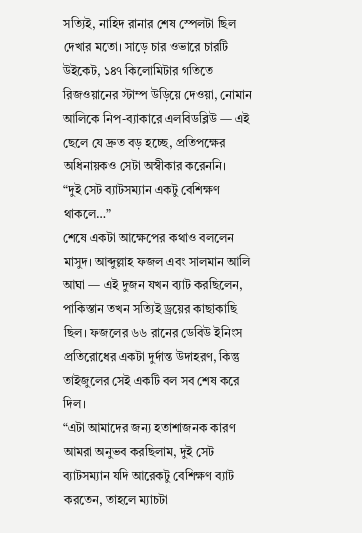সত্যিই, নাহিদ রানার শেষ স্পেলটা ছিল দেখার মতো। সাড়ে চার ওভারে চারটি উইকেট, ১৪৭ কিলোমিটার গতিতে রিজওয়ানের স্টাম্প উড়িয়ে দেওয়া, নোমান আলিকে নিপ-ব্যাকারে এলবিডব্লিউ — এই ছেলে যে দ্রুত বড় হচ্ছে, প্রতিপক্ষের অধিনায়কও সেটা অস্বীকার করেননি।
“দুই সেট ব্যাটসম্যান একটু বেশিক্ষণ থাকলে…”
শেষে একটা আক্ষেপের কথাও বললেন মাসুদ। আব্দুল্লাহ ফজল এবং সালমান আলি আঘা — এই দুজন যখন ব্যাট করছিলেন, পাকিস্তান তখন সত্যিই ড্রয়ের কাছাকাছি ছিল। ফজলের ৬৬ রানের ডেবিউ ইনিংস প্রতিরোধের একটা দুর্দান্ত উদাহরণ, কিন্তু তাইজুলের সেই একটি বল সব শেষ করে দিল।
“এটা আমাদের জন্য হতাশাজনক কারণ আমরা অনুভব করছিলাম, দুই সেট ব্যাটসম্যান যদি আরেকটু বেশিক্ষণ ব্যাট করতেন, তাহলে ম্যাচটা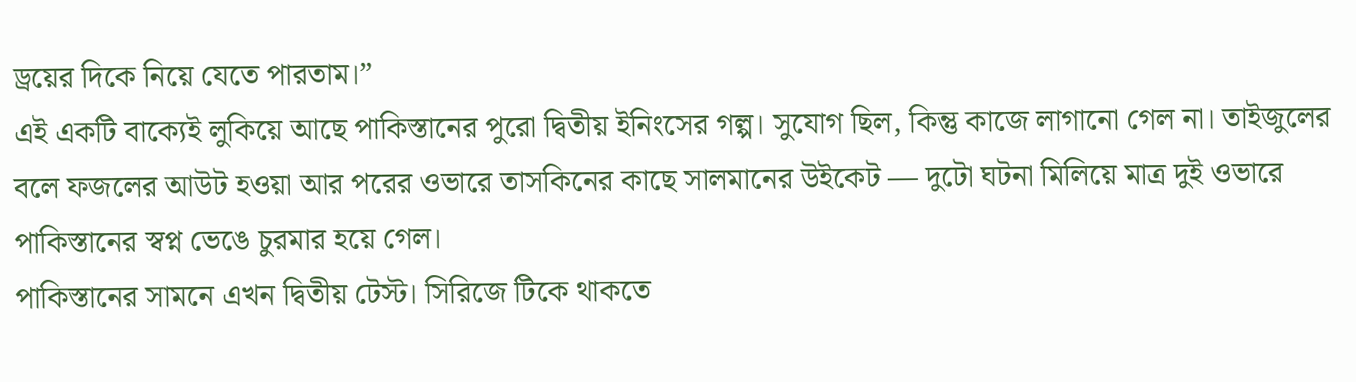ড্রয়ের দিকে নিয়ে যেতে পারতাম।”
এই একটি বাক্যেই লুকিয়ে আছে পাকিস্তানের পুরো দ্বিতীয় ইনিংসের গল্প। সুযোগ ছিল, কিন্তু কাজে লাগানো গেল না। তাইজুলের বলে ফজলের আউট হওয়া আর পরের ওভারে তাসকিনের কাছে সালমানের উইকেট — দুটো ঘটনা মিলিয়ে মাত্র দুই ওভারে পাকিস্তানের স্বপ্ন ভেঙে চুরমার হয়ে গেল।
পাকিস্তানের সামনে এখন দ্বিতীয় টেস্ট। সিরিজে টিকে থাকতে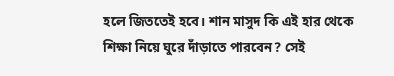হলে জিততেই হবে। শান মাসুদ কি এই হার থেকে শিক্ষা নিয়ে ঘুরে দাঁড়াতে পারবেন? সেই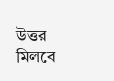উত্তর মিলবে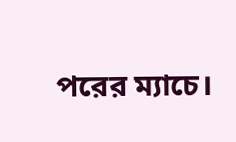পরের ম্যাচে।